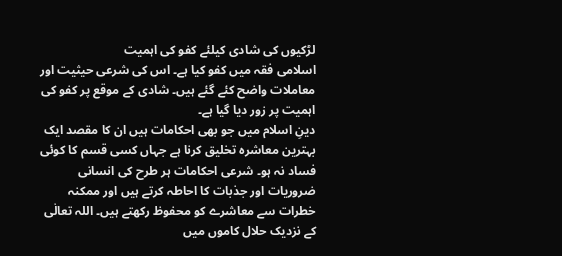لڑکیوں کی شادی کیلئے کفو کی اہمیت
اسلامی فقہ میں کفو کیا ہے۔ اس کی شرعی حیثیت اور معاملات واضح کئے گئے ہیں۔ شادی کے موقع پر کفو کی اہمیت پر زور دیا گیا ہے۔
دینِ اسلام میں جو بھی احکامات ہیں ان کا مقصد ایک بہترین معاشرہ تخلیق کرنا ہے جہاں کسی قسم کا کوئی فساد نہ ہو۔ شرعی احکامات ہر طرح کی انسانی ضروریات اور جذبات کا احاطہ کرتے ہیں اور ممکنہ خطرات سے معاشرے کو محفوظ رکھتے ہیں۔ اللہ تعالٰی کے نزدیک حلال کاموں میں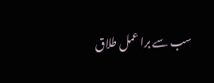سب سے برا عمل طلاق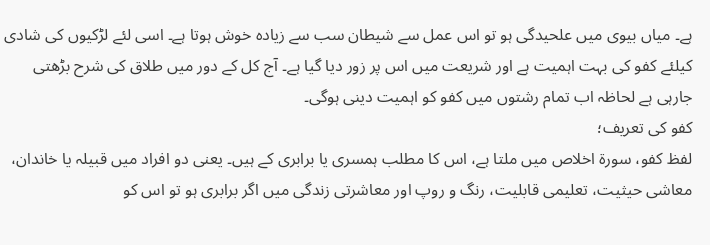ہے۔ میاں بیوی میں علحیدگی ہو تو اس عمل سے شیطان سب سے زیادہ خوش ہوتا ہے۔ اسی لئے لڑکیوں کی شادی کیلئے کفو کی بہت اہمیت ہے اور شریعت میں اس پر زور دیا گیا ہے۔ آج کل کے دور میں طلاق کی شرح بڑھتی جارہی ہے لحاظہ اب تمام رشتوں میں کفو کو اہمیت دینی ہوگی۔
کفو کی تعریف؛
لفظ کفو، سورۃ اخلاص میں ملتا ہے، اس کا مطلب ہمسری یا برابری کے ہیں۔ یعنی دو افراد میں قبیلہ یا خاندان، معاشی حیثیت، تعلیمی قابلیت، رنگ و روپ اور معاشرتی زندگی میں اگر برابری ہو تو اس کو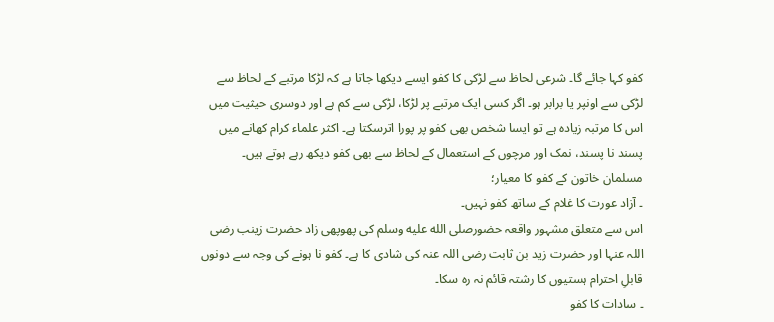کفو کہا جائے گا۔ شرعی لحاظ سے لڑکی کا کفو ایسے دیکھا جاتا ہے کہ لڑکا مرتبے کے لحاظ سے لڑکی سے اونپر یا برابر ہو۔ اگر کسی ایک مرتبے پر لڑکا، لڑکی سے کم ہے اور دوسری حیثیت میں اس کا مرتبہ زیادہ ہے تو ایسا شخص بھی کفو پر پورا اترسکتا ہے۔ اکثر علماء کرام کھانے میں پسند نا پسند، نمک اور مرچوں کے استعمال کے لحاظ سے بھی کفو دیکھ رہے ہوتے ہیں۔
مسلمان خاتون کے کفو کا معیار؛
۔ آزاد عورت کا غلام کے ساتھ کفو نہیں۔
اس سے متعلق مشہور واقعہ حضورصلى الله عليه وسلم کی پھوپھی زاد حضرت زینب رضی اللہ عنہا اور حضرت زید بن ثابت رضی اللہ عنہ کی شادی کا ہے۔ کفو نا ہونے کی وجہ سے دونوں قابلِ احترام ہستیوں کا رشتہ قائم نہ رہ سکا۔
۔ سادات کا کفو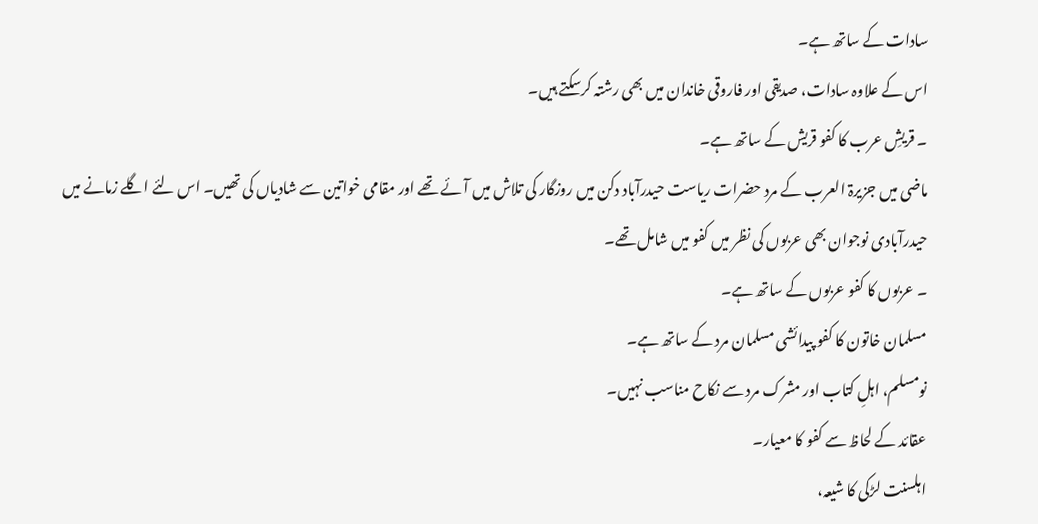سادات کے ساتھ ہے۔
اس کے علاوہ سادات، صدیقی اور فاروقی خاندان میں بھی رشتہ کرسکتے ہیں۔
۔ قریشِ عرب کا کفو قریش کے ساتھ ہے۔
ماضی میں جزیرۃ العرب کے مرد حضرات ریاست حیدرآباد دکن میں روزگار کی تلاش میں آئے تھے اور مقامی خواتین سے شادیاں کی تھیں۔ اس لئے اگلے زمانے میں حیدرآبادی نوجوان بھی عربوں کی نظر میں کفو میں شامل تھے۔
۔ عربوں کا کفو عربوں کے ساتھ ہے۔
مسلمان خاتون کا کفو پیدائشی مسلمان مرد کے ساتھ ہے۔
نومسلم، اہلِ کتاب اور مشرک مرد سے نکاح مناسب نہیں۔
عقائد کے لحاظ سے کفو کا معیار۔
اہلسنت لڑکی کا شیعہ،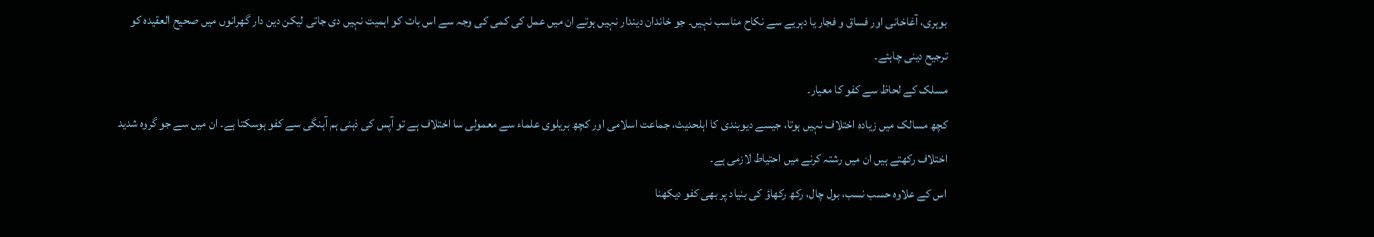بوہری، آغاخانی اور فساق و فجار یا دہریے سے نکاح مناسب نہیں۔ جو خاندان دیندار نہیں ہوتے ان میں عمل کی کمی کی وجہ سے اس بات کو اہمیت نہیں دی جاتی لیکن دین دار گھرانوں میں صحیح العقیدہ کو ترجیح دینی چاہئے۔
مسلک کے لحاظ سے کفو کا معیار۔
کچھ مسالک میں زیادہ اختلاف نہیں ہوتا، جیسے دیوبندی کا اہلحدیث، جماعت اسلامی اور کچھ بریلوی علماء سے معمولی سا اختلاف ہے تو آپس کی ذہنی ہم آہنگی سے کفو ہوسکتا ہے۔ ان میں سے جو گروہ شدید اختلاف رکھتے ہیں ان میں رشتہ کرنے میں احتیاط لازمی ہے۔
اس کے علاوہ حسب نسب، بول چال، رکھ رکھاؤ کی بنیاد پر بھی کفو دیکھنا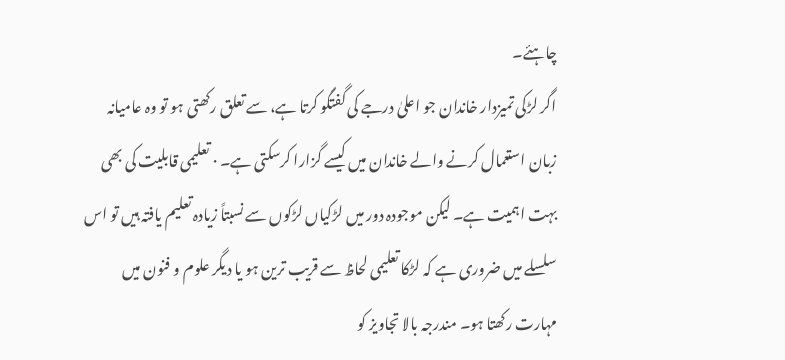چاہئے۔
اگر لڑکی تمیزدار خاندان جو اعلیٰ درجے کی گفتگو کرتا ہے، سے تعلق رکھتی ہو تو وہ عامیانہ زبان استعمال کرنے والے خاندان میں کیسے گزارا کرسکتی ہے۔ · تعلیمی قابلیت کی بھی بہت اہمیت ہے۔ لیکن موجودہ دور میں لڑکیاں لڑکوں سے نسبتاً زیادہ تعلیم یافتہ ہیں تو اس سلسلے میں ضروری ہے کہ لڑکا تعلیمی لحاظ سے قریب ترین ہو یا دیگر علوم و فنون میں مہارت رکھتا ہو۔ مندرجہ بالا تجاویز کو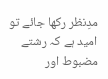مدِنظر رکھا جائے تو امید ہے کہ رشتے مضبوط اور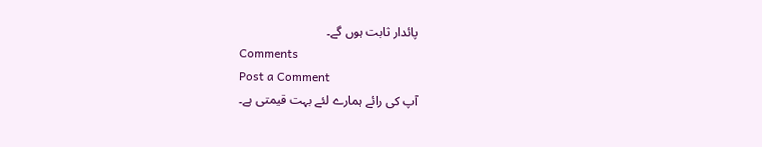پائدار ثابت ہوں گے۔
Comments
Post a Comment
آپ کی رائے ہمارے لئے بہت قیمتی ہے۔